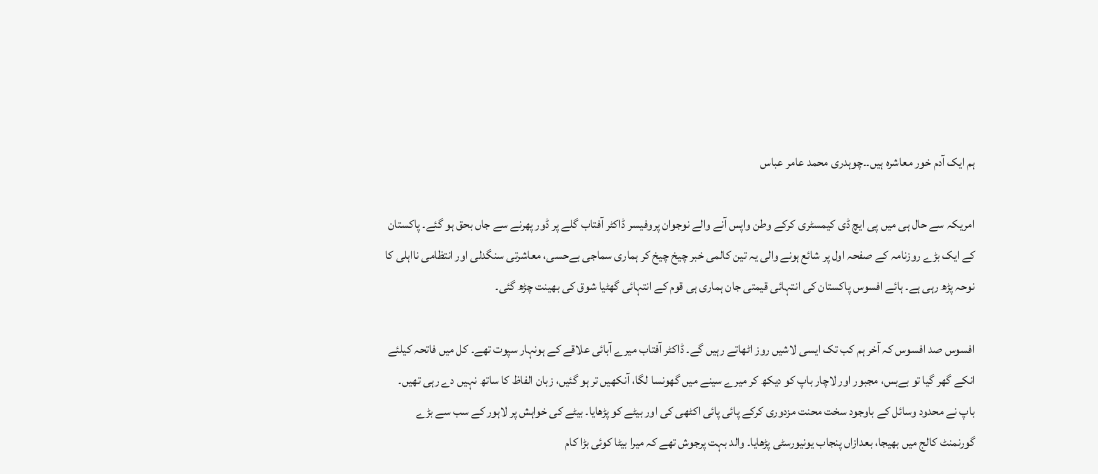ہم ایک آدم خور معاشرہ ہیں۔۔چوہدری محمد عامر عباس

امریکہ سے حال ہی میں پی ایچ ڈی کیمسٹری کرکے وطن واپس آنے والے نوجوان پروفیسر ڈاکٹر آفتاب گلے پر ڈور پھرنے سے جاں بحق ہو گئے۔ پاکستان کے ایک بڑے روزنامہ کے صفحہ اول پر شائع ہونے والی یہ تین کالمی خبر چیخ چیخ کر ہماری سماجی بےحسی، معاشرتی سنگدلی اور انتظامی نااہلی کا نوحہ پڑھ رہی ہے۔ ہائے افسوس پاکستان کی انتہائی قیمتی جان ہماری ہی قوم کے انتہائی گھٹیا شوق کی بھینت چڑھ گئی۔

افسوس صد افسوس کہ آخر ہم کب تک ایسی لاشیں روز اٹھاتے رہیں گے۔ ڈاکٹر آفتاب میرے آبائی علاقے کے ہونہار سپوت تھے۔ کل میں فاتحہ کیلئے انکے گھر گیا تو بےبس، مجبور اور لاچار باپ کو دیکھ کر میرے سینے میں گھونسا لگا، آنکھیں تر ہو گئیں، زبان الفاظ کا ساتھ نہیں دے رہی تھیں۔ باپ نے محدود وسائل کے باوجود سخت محنت مزدوری کرکے پائی پائی اکٹھی کی اور بیٹے کو پڑھایا۔ بیٹے کی خواہش پر لاہور کے سب سے بڑے گورنمنٹ کالج میں بھیجا، بعدازاں پنجاب یونیورسٹی پڑھایا۔ والد بہت پرجوش تھے کہ میرا بیٹا کوئی بڑا کام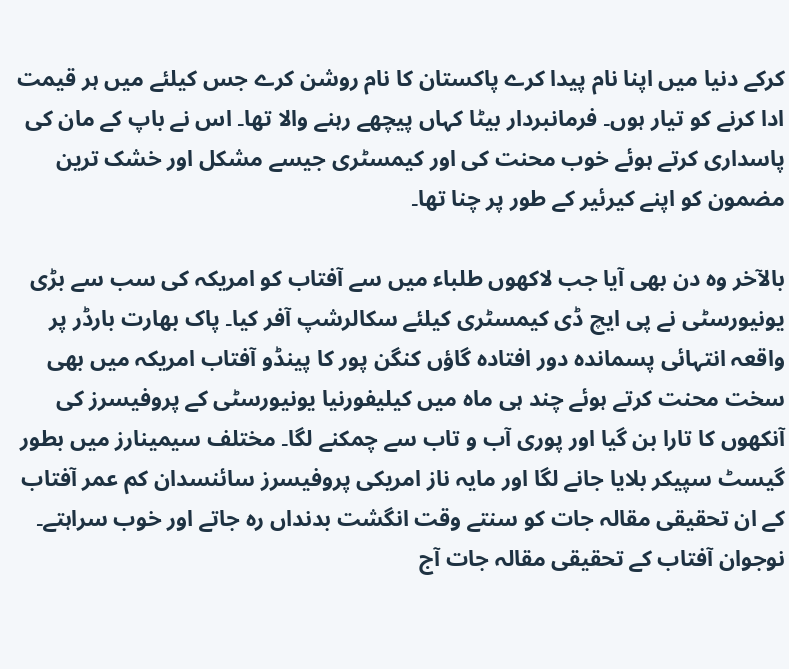کرکے دنیا میں اپنا نام پیدا کرے پاکستان کا نام روشن کرے جس کیلئے میں ہر قیمت ادا کرنے کو تیار ہوں۔ فرمانبردار بیٹا کہاں پیچھے رہنے والا تھا۔ اس نے باپ کے مان کی پاسداری کرتے ہوئے خوب محنت کی اور کیمسٹری جیسے مشکل اور خشک ترین مضمون کو اپنے کیرئیر کے طور پر چنا تھا۔

بالآخر وہ دن بھی آیا جب لاکھوں طلباء میں سے آفتاب کو امریکہ کی سب سے بڑی یونیورسٹی نے پی ایچ ڈی کیمسٹری کیلئے سکالرشپ آفر کیا۔ پاک بھارت بارڈر پر واقعہ انتہائی پسماندہ دور افتادہ گاؤں کنگن پور کا پینڈو آفتاب امریکہ میں بھی سخت محنت کرتے ہوئے چند ہی ماہ میں کیلیفورنیا یونیورسٹی کے پروفیسرز کی آنکھوں کا تارا بن گیا اور پوری آب و تاب سے چمکنے لگا۔ مختلف سیمینارز میں بطور گیسٹ سپیکر بلایا جانے لگا اور مایہ ناز امریکی پروفیسرز سائنسدان کم عمر آفتاب کے ان تحقیقی مقالہ جات کو سنتے وقت انگشت بدنداں رہ جاتے اور خوب سراہتے۔ نوجوان آفتاب کے تحقیقی مقالہ جات آج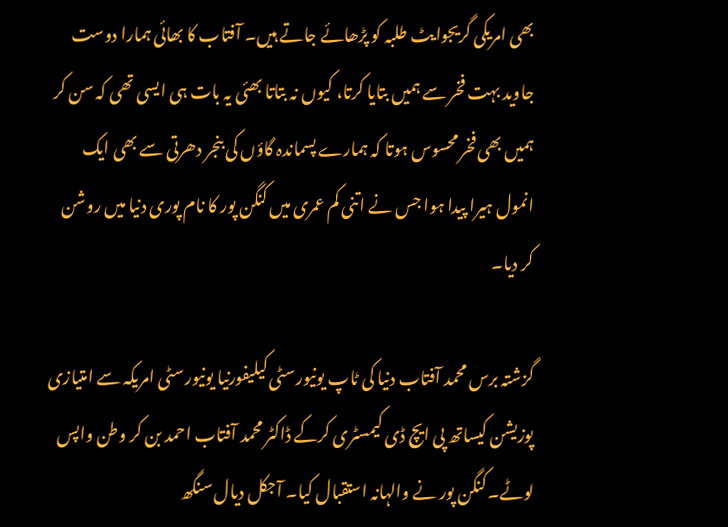بھی امریکی گریجوایٹ طلبہ کو پڑھائے جاتے ہیں۔ آفتاب کا بھائی ہمارا دوست جاوید بہت فخر سے ہمیں بتایا کرتا، کیوں نہ بتاتا بھئی یہ بات ہی ایسی تھی کہ سن کر ہمیں بھی فخر محسوس ہوتا کہ ہمارے پسماندہ گاؤں کی بنجر دھرتی سے بھی ایک انمول ہیرا پیدا ہوا جس نے اتنی کم عمری میں کنگن پور کا نام پوری دنیا میں روشن کر دیا۔

گزشتہ برس محمد آفتاب دنیا کی ٹاپ یونیورسٹی کیلیفورنیا یونیورسٹی امریکہ سے امتیازی پوزیشن کیساتھ پی ایچ ڈی کیمسٹری کرکے ڈاکٹر محمد آفتاب احمد بن کر وطن واپس لوٹے۔ کنگن پور نے والہانہ استقبال کیا۔ آجکل دیال سنگھ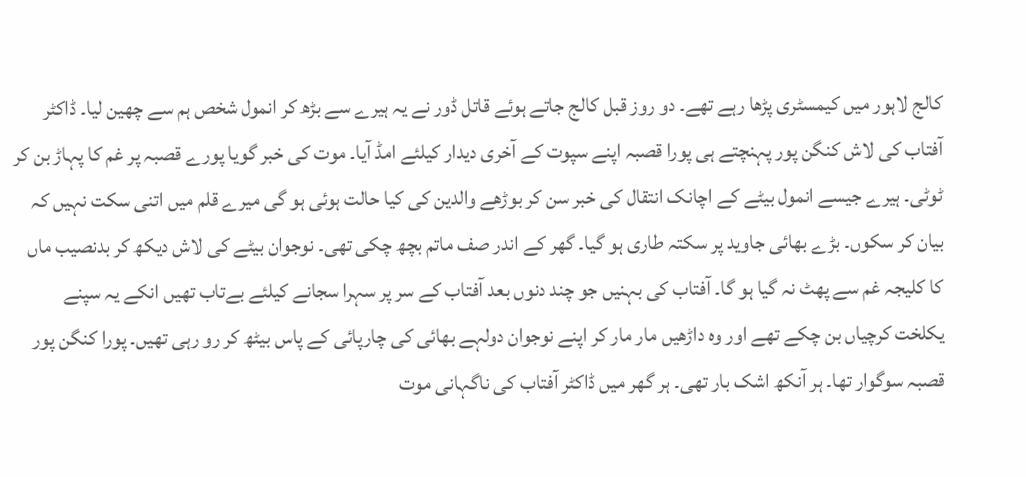کالج لاہور میں کیمسٹری پڑھا رہے تھے۔ دو روز قبل کالج جاتے ہوئے قاتل ڈور نے یہ ہیرے سے بڑھ کر انمول شخص ہم سے چھین لیا۔ ڈاکٹر آفتاب کی لاش کنگن پور پہنچتے ہی پورا قصبہ اپنے سپوت کے آخری دیدار کیلئے امڈ آیا۔ موت کی خبر گویا پورے قصبہ پر غم کا پہاڑ بن کر ٹوٹی۔ ہیرے جیسے انمول بیٹے کے اچانک انتقال کی خبر سن کر بوڑھے والدین کی کیا حالت ہوئی ہو گی میرے قلم میں اتنی سکت نہیں کہ بیان کر سکوں۔ بڑے بھائی جاوید پر سکتہ طاری ہو گیا۔ گھر کے اندر صف ماتم بچھ چکی تھی۔ نوجوان بیٹے کی لاش دیکھ کر بدنصیب ماں کا کلیجہ غم سے پھٹ نہ گیا ہو گا۔ آفتاب کی بہنیں جو چند دنوں بعد آفتاب کے سر پر سہرا سجانے کیلئے بےتاب تھیں انکے یہ سپنے یکلخت کرچیاں بن چکے تھے اور وہ داڑھیں مار مار کر اپنے نوجوان دولہے بھائی کی چارپائی کے پاس بیٹھ کر رو رہی تھیں۔ پورا کنگن پور قصبہ سوگوار تھا۔ ہر آنکھ اشک بار تھی۔ ہر گھر میں ڈاکٹر آفتاب کی ناگہانی موت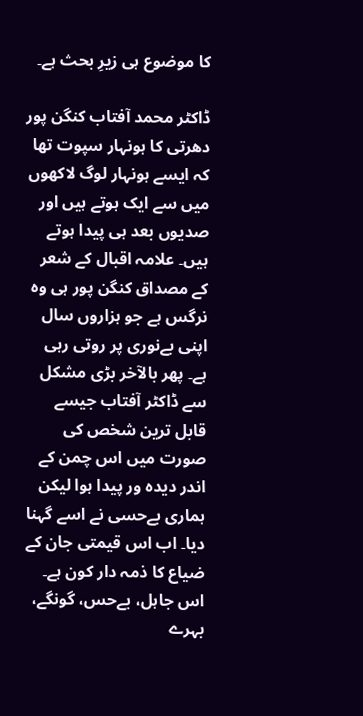کا موضوع ہی زیرِ بحث ہے۔

ڈاکٹر محمد آفتاب کنگن پور دھرتی کا ہونہار سپوت تھا کہ ایسے ہونہار لوگ لاکھوں میں سے ایک ہوتے ہیں اور صدیوں بعد ہی پیدا ہوتے ہیں۔ علامہ اقبال کے شعر کے مصداق کنگن پور ہی وہ نرگس ہے جو ہزاروں سال اپنی بےنوری پر روتی رہی ہے۔ پھر بالآخر بڑی مشکل سے ڈاکٹر آفتاب جیسے قابل ترین شخص کی صورت میں اس چمن کے اندر دیدہ ور پیدا ہوا لیکن ہماری بےحسی نے اسے گہنا دیا۔ اب اس قیمتی جان کے ضیاع کا ذمہ دار کون ہے۔ اس جاہل، بےحس، گونگے، بہرے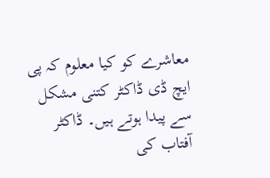معاشرے کو کیا معلوم کہ پی ایچ ڈی ڈاکٹر کتنی مشکل سے پیدا ہوتے ہیں۔ ڈاکٹر آفتاب کی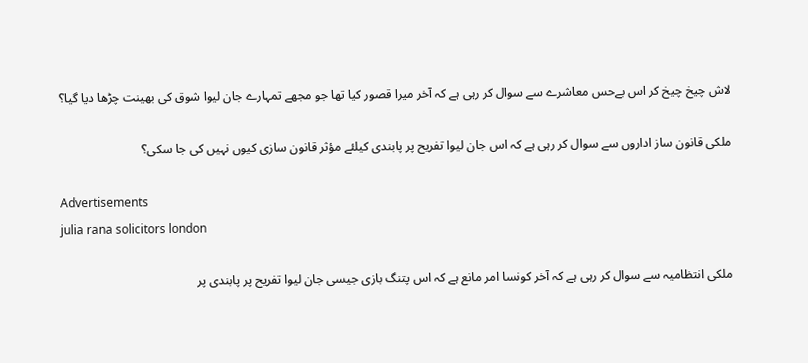لاش چیخ چیخ کر اس بےحس معاشرے سے سوال کر رہی ہے کہ آخر میرا قصور کیا تھا جو مجھے تمہارے جان لیوا شوق کی بھینت چڑھا دیا گیا؟

ملکی قانون ساز اداروں سے سوال کر رہی ہے کہ اس جان لیوا تفریح پر پابندی کیلئے مؤثر قانون سازی کیوں نہیں کی جا سکی؟

Advertisements
julia rana solicitors london

ملکی انتظامیہ سے سوال کر رہی ہے کہ آخر کونسا امر مانع ہے کہ اس پتنگ بازی جیسی جان لیوا تفریح پر پابندی پر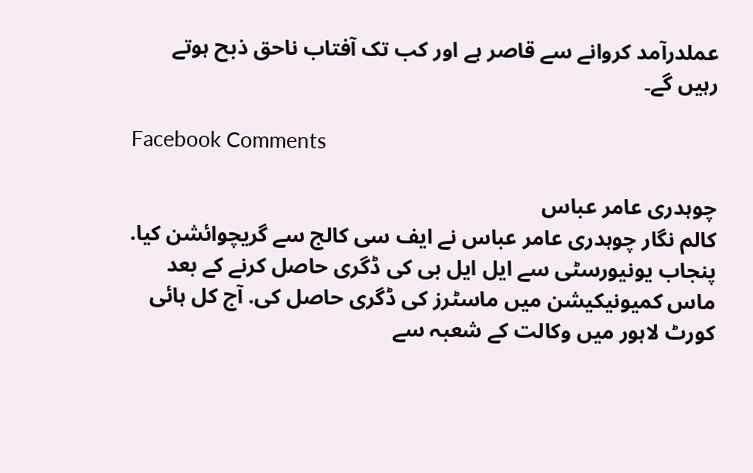عملدرآمد کروانے سے قاصر ہے اور کب تک آفتاب ناحق ذبح ہوتے رہیں گے۔

Facebook Comments

چوہدری عامر عباس
کالم نگار چوہدری عامر عباس نے ایف سی کالج سے گریچوائشن کیا. پنجاب یونیورسٹی سے ایل ایل بی کی ڈگری حاصل کرنے کے بعد ماس کمیونیکیشن میں ماسٹرز کی ڈگری حاصل کی. آج کل ہائی کورٹ لاہور میں وکالت کے شعبہ سے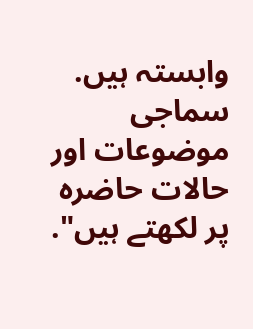وابستہ ہیں. سماجی موضوعات اور حالات حاضرہ پر لکھتے ہیں".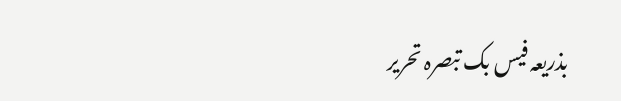بذریعہ فیس بک تبصرہ تحریر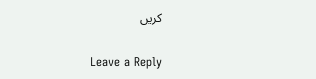کریں

Leave a Reply